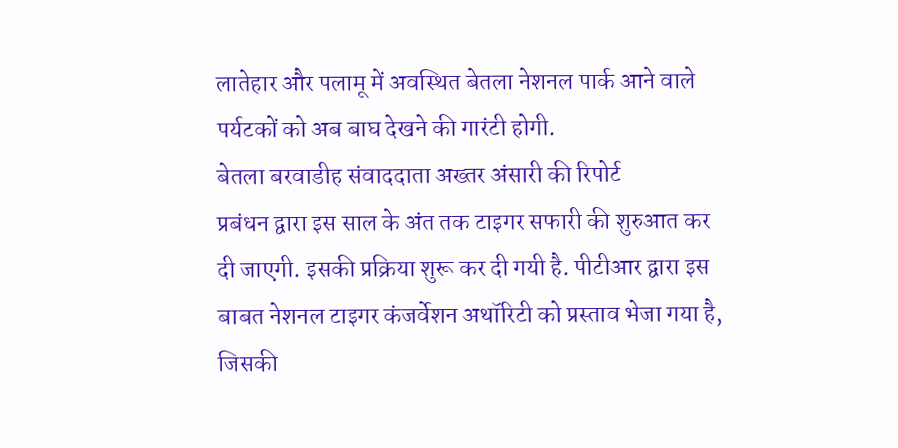लातेहार और पलामू में अवस्थित बेतला नेशनल पार्क आने वाले पर्यटकों को अब बाघ देखने की गारंटी होगी.
बेतला बरवाडीह संवाददाता अख्तर अंसारी की रिपोर्ट
प्रबंधन द्वारा इस साल के अंत तक टाइगर सफारी की शुरुआत कर दी जाएगी. इसकी प्रक्रिया शुरू कर दी गयी है. पीटीआर द्वारा इस बाबत नेशनल टाइगर कंजर्वेशन अथॉरिटी को प्रस्ताव भेजा गया है, जिसकी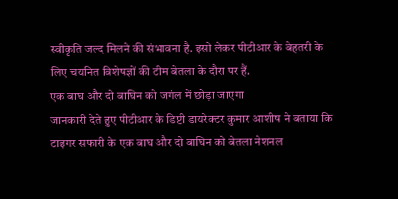स्वीकृति जल्द मिलने की संभावना है. इसो लेकर पीटीआर के बेहतरी के लिए चयनित विशेषज्ञों की टीम बेतला के दौरा पर हैं.
एक बाघ और दो बाघिन को जगंल में छोड़ा जाएगा
जानकारी देते हुए पीटीआर के डिप्टी डायरेक्टर कुमार आशीष ने बताया कि टाइगर सफारी के एक बाघ और दो बाघिन को बेतला नेशनल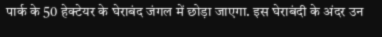पार्क के 50 हेक्टेयर के घेराबंद जंगल में छोड़ा जाएगा. इस घेराबंदी के अंदर उन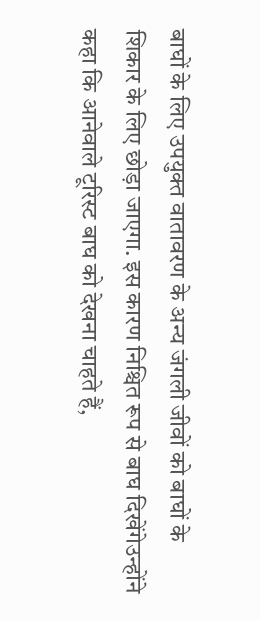बाघों के लिए उपयुक्त वातावरण के अन्य जंगली जीवों को बाघों के शिकार के लिए छोड़ा जाएगा. इस कारण निश्चित रूप से बाघ दिखेंगेउन्होंने कहा कि आनेवाले टूरिस्ट बाघ को देखना चाहते हैं,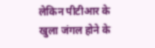लेकिन पीटीआर के खुला जंगल होने के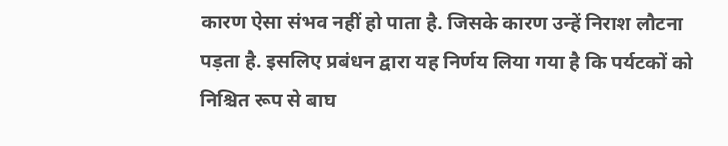कारण ऐसा संभव नहीं हो पाता है. जिसके कारण उन्हें निराश लौटना पड़ता है. इसलिए प्रबंधन द्वारा यह निर्णय लिया गया है कि पर्यटकों को निश्चित रूप से बाघ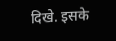दिखे. इसके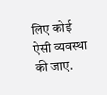लिए कोई ऐसी व्यवस्था की जाए.